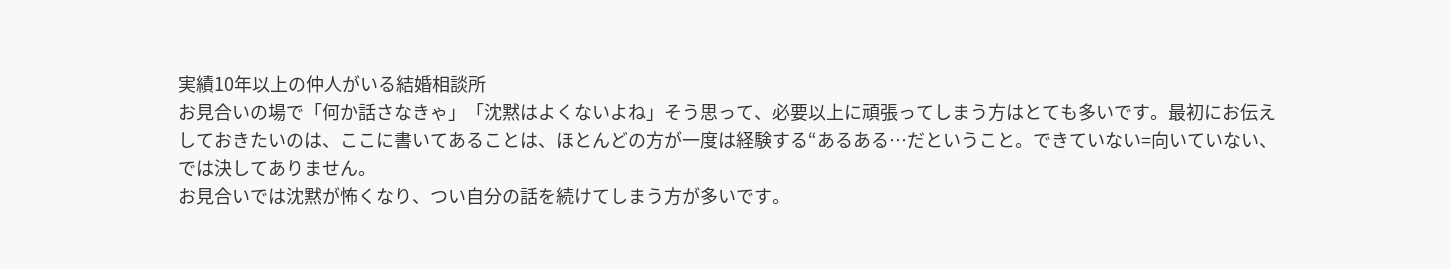実績10年以上の仲人がいる結婚相談所
お見合いの場で「何か話さなきゃ」「沈黙はよくないよね」そう思って、必要以上に頑張ってしまう方はとても多いです。最初にお伝えしておきたいのは、ここに書いてあることは、ほとんどの方が一度は経験する“あるある…だということ。できていない=向いていない、では決してありません。
お見合いでは沈黙が怖くなり、つい自分の話を続けてしまう方が多いです。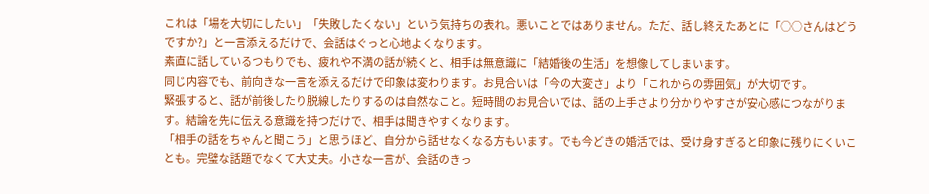これは「場を大切にしたい」「失敗したくない」という気持ちの表れ。悪いことではありません。ただ、話し終えたあとに「○○さんはどうですか?」と一言添えるだけで、会話はぐっと心地よくなります。
素直に話しているつもりでも、疲れや不満の話が続くと、相手は無意識に「結婚後の生活」を想像してしまいます。
同じ内容でも、前向きな一言を添えるだけで印象は変わります。お見合いは「今の大変さ」より「これからの雰囲気」が大切です。
緊張すると、話が前後したり脱線したりするのは自然なこと。短時間のお見合いでは、話の上手さより分かりやすさが安心感につながります。結論を先に伝える意識を持つだけで、相手は聞きやすくなります。
「相手の話をちゃんと聞こう」と思うほど、自分から話せなくなる方もいます。でも今どきの婚活では、受け身すぎると印象に残りにくいことも。完璧な話題でなくて大丈夫。小さな一言が、会話のきっ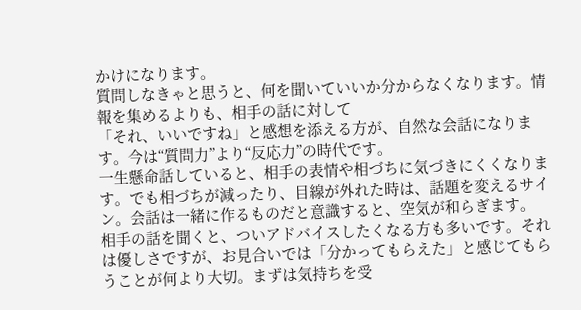かけになります。
質問しなきゃと思うと、何を聞いていいか分からなくなります。情報を集めるよりも、相手の話に対して
「それ、いいですね」と感想を添える方が、自然な会話になります。今は“質問力”より“反応力”の時代です。
一生懸命話していると、相手の表情や相づちに気づきにくくなります。でも相づちが減ったり、目線が外れた時は、話題を変えるサイン。会話は一緒に作るものだと意識すると、空気が和らぎます。
相手の話を聞くと、ついアドバイスしたくなる方も多いです。それは優しさですが、お見合いでは「分かってもらえた」と感じてもらうことが何より大切。まずは気持ちを受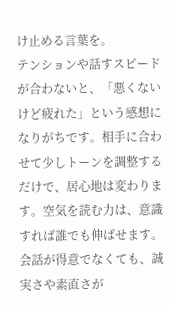け止める言葉を。
テンションや話すスピードが合わないと、「悪くないけど疲れた」という感想になりがちです。相手に合わせて少しトーンを調整するだけで、居心地は変わります。空気を読む力は、意識すれば誰でも伸ばせます。
会話が得意でなくても、誠実さや素直さが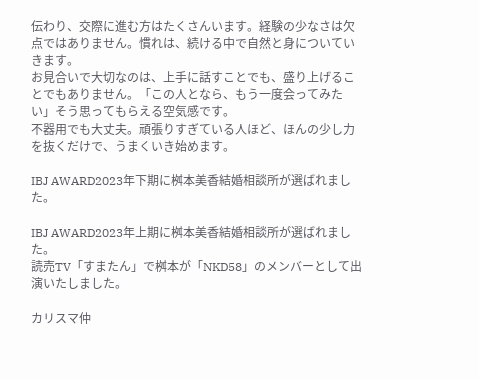伝わり、交際に進む方はたくさんいます。経験の少なさは欠点ではありません。慣れは、続ける中で自然と身についていきます。
お見合いで大切なのは、上手に話すことでも、盛り上げることでもありません。「この人となら、もう一度会ってみたい」そう思ってもらえる空気感です。
不器用でも大丈夫。頑張りすぎている人ほど、ほんの少し力を抜くだけで、うまくいき始めます。

IBJ AWARD2023年下期に桝本美香結婚相談所が選ばれました。

IBJ AWARD2023年上期に桝本美香結婚相談所が選ばれました。
読売TV「すまたん」で桝本が「NKD58」のメンバーとして出演いたしました。

カリスマ仲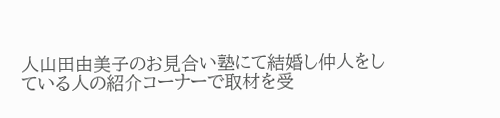人山田由美子のお見合い塾にて結婚し仲人をしている人の紹介コーナーで取材を受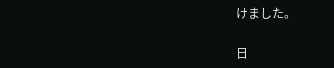けました。

日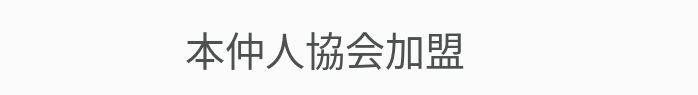本仲人協会加盟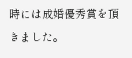時には成婚優秀賞を頂きました。